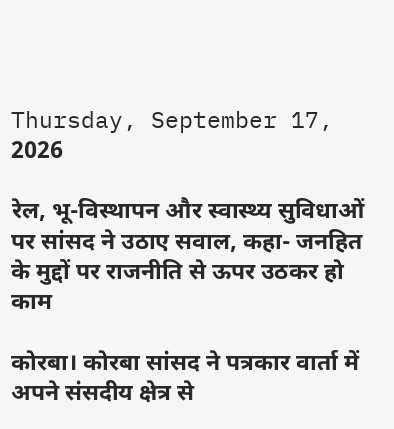Thursday, September 17, 2026

रेल, भू-विस्थापन और स्वास्थ्य सुविधाओं पर सांसद ने उठाए सवाल, कहा- जनहित के मुद्दों पर राजनीति से ऊपर उठकर हो काम

कोरबा। कोरबा सांसद ने पत्रकार वार्ता में अपने संसदीय क्षेत्र से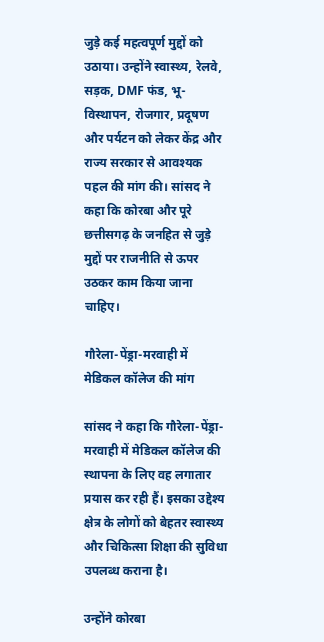जुड़े कई महत्वपूर्ण मुद्दों को उठाया। उन्होंने स्वास्थ्य, रेलवे, सड़क, DMF फंड, भू-विस्थापन, रोजगार, प्रदूषण और पर्यटन को लेकर केंद्र और राज्य सरकार से आवश्यक पहल की मांग की। सांसद ने कहा कि कोरबा और पूरे छत्तीसगढ़ के जनहित से जुड़े मुद्दों पर राजनीति से ऊपर उठकर काम किया जाना चाहिए।

गौरेला-पेंड्रा-मरवाही में मेडिकल कॉलेज की मांग

सांसद ने कहा कि गौरेला-पेंड्रा-मरवाही में मेडिकल कॉलेज की स्थापना के लिए वह लगातार प्रयास कर रही हैं। इसका उद्देश्य क्षेत्र के लोगों को बेहतर स्वास्थ्य और चिकित्सा शिक्षा की सुविधा उपलब्ध कराना है।

उन्होंने कोरबा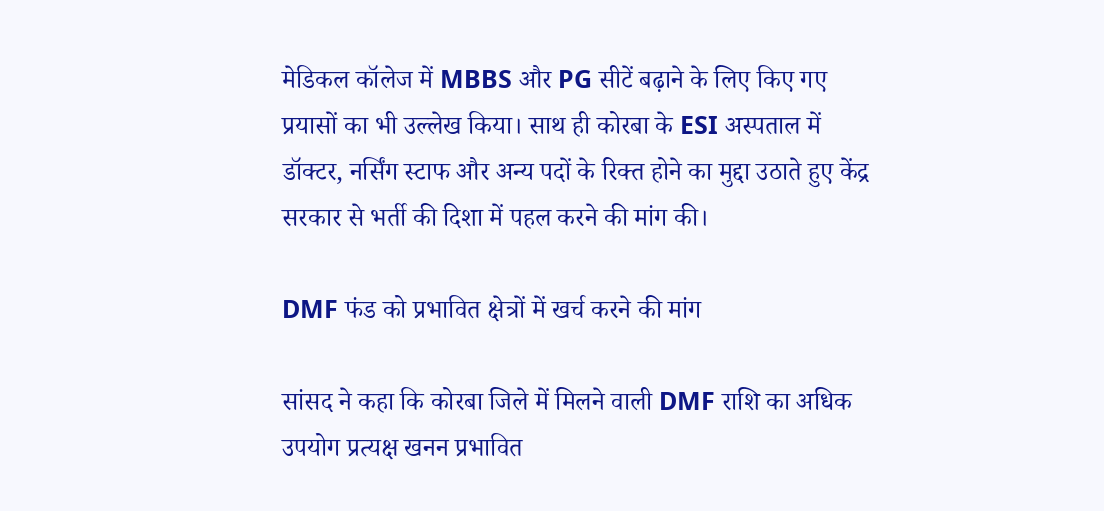मेडिकल कॉलेज में MBBS और PG सीटें बढ़ाने के लिए किए गए प्रयासों का भी उल्लेख किया। साथ ही कोरबा के ESI अस्पताल में डॉक्टर, नर्सिंग स्टाफ और अन्य पदों के रिक्त होने का मुद्दा उठाते हुए केंद्र सरकार से भर्ती की दिशा में पहल करने की मांग की।

DMF फंड को प्रभावित क्षेत्रों में खर्च करने की मांग

सांसद ने कहा कि कोरबा जिले में मिलने वाली DMF राशि का अधिक उपयोग प्रत्यक्ष खनन प्रभावित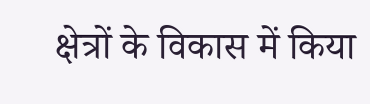क्षेत्रों के विकास में किया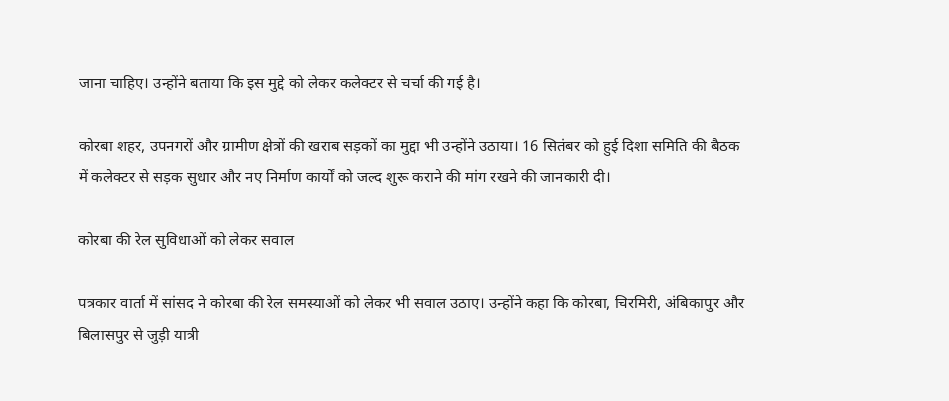जाना चाहिए। उन्होंने बताया कि इस मुद्दे को लेकर कलेक्टर से चर्चा की गई है।

कोरबा शहर, उपनगरों और ग्रामीण क्षेत्रों की खराब सड़कों का मुद्दा भी उन्होंने उठाया। 16 सितंबर को हुई दिशा समिति की बैठक में कलेक्टर से सड़क सुधार और नए निर्माण कार्यों को जल्द शुरू कराने की मांग रखने की जानकारी दी।

कोरबा की रेल सुविधाओं को लेकर सवाल

पत्रकार वार्ता में सांसद ने कोरबा की रेल समस्याओं को लेकर भी सवाल उठाए। उन्होंने कहा कि कोरबा, चिरमिरी, अंबिकापुर और बिलासपुर से जुड़ी यात्री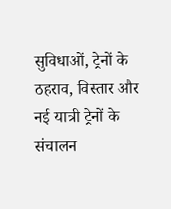सुविधाओं, ट्रेनों के ठहराव, विस्तार और नई यात्री ट्रेनों के संचालन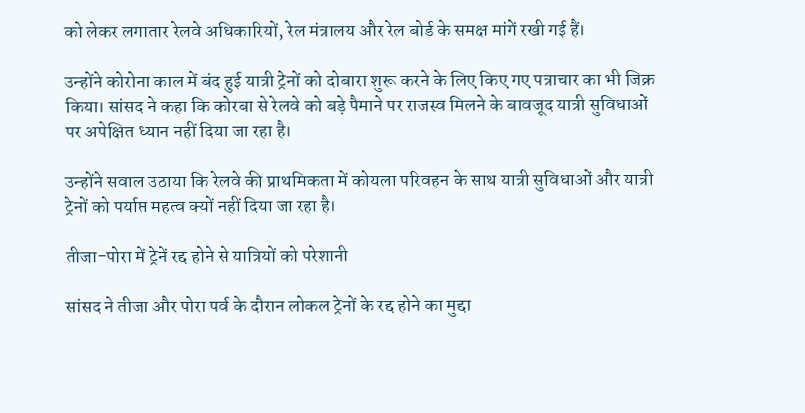को लेकर लगातार रेलवे अधिकारियों, रेल मंत्रालय और रेल बोर्ड के समक्ष मांगें रखी गई हैं।

उन्होंने कोरोना काल में बंद हुई यात्री ट्रेनों को दोबारा शुरू करने के लिए किए गए पत्राचार का भी जिक्र किया। सांसद ने कहा कि कोरबा से रेलवे को बड़े पैमाने पर राजस्व मिलने के बावजूद यात्री सुविधाओं पर अपेक्षित ध्यान नहीं दिया जा रहा है।

उन्होंने सवाल उठाया कि रेलवे की प्राथमिकता में कोयला परिवहन के साथ यात्री सुविधाओं और यात्री ट्रेनों को पर्याप्त महत्व क्यों नहीं दिया जा रहा है।

तीजा-पोरा में ट्रेनें रद्द होने से यात्रियों को परेशानी

सांसद ने तीजा और पोरा पर्व के दौरान लोकल ट्रेनों के रद्द होने का मुद्दा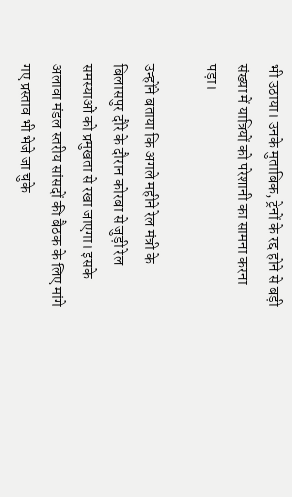भी उठाया। उनके मुताबिक, ट्रेनों के रद्द होने से बड़ी संख्या में यात्रियों को परेशानी का सामना करना पड़ा।

उन्होंने बताया कि अगले महीने रेल मंत्री के बिलासपुर दौरे के दौरान कोरबा से जुड़ी रेल समस्याओं को प्रमुखता से रखा जाएगा। इसके अलावा मंडल स्तरीय सांसदों की बैठक के लिए मांगे गए प्रस्ताव भी भेजे जा चुके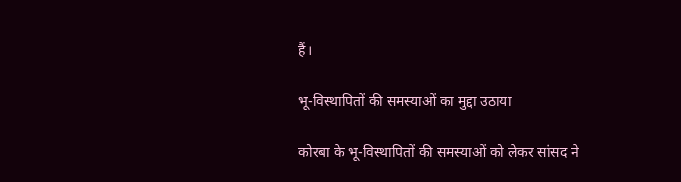हैं।

भू-विस्थापितों की समस्याओं का मुद्दा उठाया

कोरबा के भू-विस्थापितों की समस्याओं को लेकर सांसद ने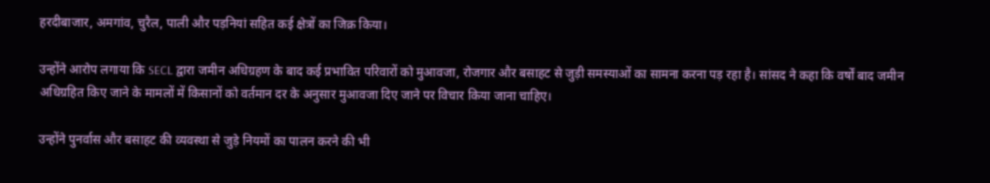हरदीबाजार, अमगांव, चुरैल, पाली और पड़नियां सहित कई क्षेत्रों का जिक्र किया।

उन्होंने आरोप लगाया कि SECL द्वारा जमीन अधिग्रहण के बाद कई प्रभावित परिवारों को मुआवजा, रोजगार और बसाहट से जुड़ी समस्याओं का सामना करना पड़ रहा है। सांसद ने कहा कि वर्षों बाद जमीन अधिग्रहित किए जाने के मामलों में किसानों को वर्तमान दर के अनुसार मुआवजा दिए जाने पर विचार किया जाना चाहिए।

उन्होंने पुनर्वास और बसाहट की व्यवस्था से जुड़े नियमों का पालन करने की भी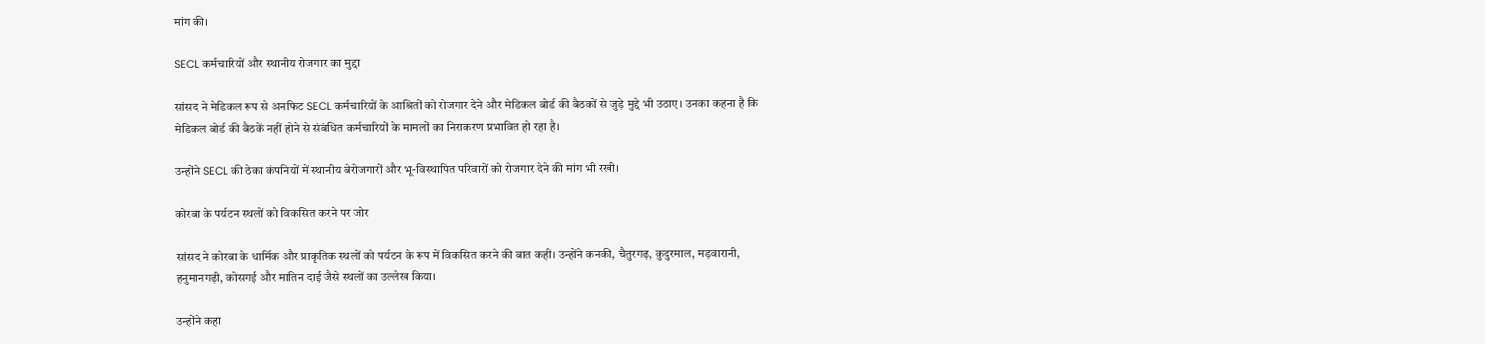मांग की।

SECL कर्मचारियों और स्थानीय रोजगार का मुद्दा

सांसद ने मेडिकल रूप से अनफिट SECL कर्मचारियों के आश्रितों को रोजगार देने और मेडिकल बोर्ड की बैठकों से जुड़े मुद्दे भी उठाए। उनका कहना है कि मेडिकल बोर्ड की बैठकें नहीं होने से संबंधित कर्मचारियों के मामलों का निराकरण प्रभावित हो रहा है।

उन्होंने SECL की ठेका कंपनियों में स्थानीय बेरोजगारों और भू-विस्थापित परिवारों को रोजगार देने की मांग भी रखी।

कोरबा के पर्यटन स्थलों को विकसित करने पर जोर

सांसद ने कोरबा के धार्मिक और प्राकृतिक स्थलों को पर्यटन के रूप में विकसित करने की बात कही। उन्होंने कनकी, चैतुरगढ़, कुदुरमाल, मड़वारानी, हनुमानगढ़ी, कोसगई और मातिन दाई जैसे स्थलों का उल्लेख किया।

उन्होंने कहा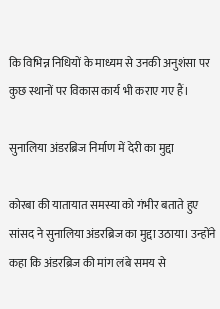कि विभिन्न निधियों के माध्यम से उनकी अनुशंसा पर कुछ स्थानों पर विकास कार्य भी कराए गए हैं।

सुनालिया अंडरब्रिज निर्माण में देरी का मुद्दा

कोरबा की यातायात समस्या को गंभीर बताते हुए सांसद ने सुनालिया अंडरब्रिज का मुद्दा उठाया। उन्होंने कहा कि अंडरब्रिज की मांग लंबे समय से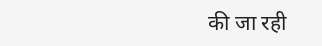की जा रही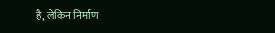है, लेकिन निर्माण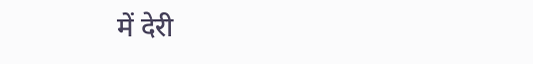में देरी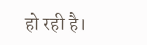हो रही है।